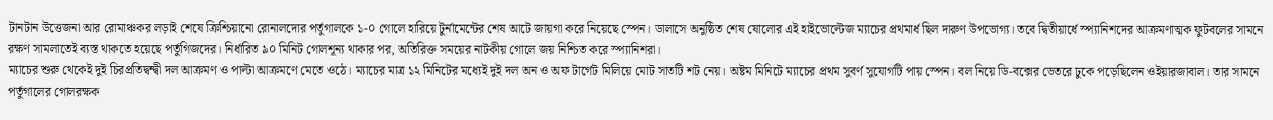টানটান উত্তেজনা আর রোমাঞ্চকর লড়াই শেষে ক্রিশ্চিয়ানো রোনালদোর পর্তুগালকে ১-০ গোলে হারিয়ে টুর্নামেন্টের শেষ আটে জায়গা করে নিয়েছে স্পেন। ডালাসে অনুষ্ঠিত শেষ ষোলোর এই হাইভোল্টেজ ম্যাচের প্রথমার্ধ ছিল দারুণ উপভোগ্য। তবে দ্বিতীয়ার্ধে স্প্যানিশদের আক্রমণাত্মক ফুটবলের সামনে রক্ষণ সামলাতেই ব্যস্ত থাকতে হয়েছে পর্তুগিজদের। নির্ধারিত ৯০ মিনিট গোলশূন্য থাকার পর, অতিরিক্ত সময়ের নাটকীয় গোলে জয় নিশ্চিত করে স্প্যানিশরা।
ম্যাচের শুরু থেকেই দুই চিরপ্রতিদ্বন্দ্বী দল আক্রমণ ও পাল্টা আক্রমণে মেতে ওঠে। ম্যাচের মাত্র ১২ মিনিটের মধ্যেই দুই দল অন ও অফ টার্গেট মিলিয়ে মোট সাতটি শট নেয়। অষ্টম মিনিটে ম্যাচের প্রথম সুবর্ণ সুযোগটি পায় স্পেন। বল নিয়ে ডি-বক্সের ভেতরে ঢুকে পড়েছিলেন ওইয়ারজাবাল। তার সামনে পর্তুগালের গোলরক্ষক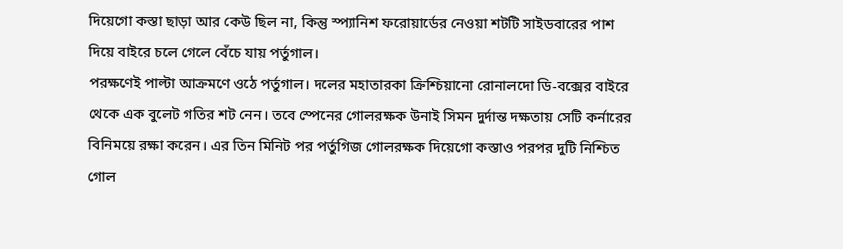দিয়েগো কস্তা ছাড়া আর কেউ ছিল না, কিন্তু স্প্যানিশ ফরোয়ার্ডের নেওয়া শটটি সাইডবারের পাশ দিয়ে বাইরে চলে গেলে বেঁচে যায় পর্তুগাল।
পরক্ষণেই পাল্টা আক্রমণে ওঠে পর্তুগাল। দলের মহাতারকা ক্রিশ্চিয়ানো রোনালদো ডি-বক্সের বাইরে থেকে এক বুলেট গতির শট নেন। তবে স্পেনের গোলরক্ষক উনাই সিমন দুর্দান্ত দক্ষতায় সেটি কর্নারের বিনিময়ে রক্ষা করেন। এর তিন মিনিট পর পর্তুগিজ গোলরক্ষক দিয়েগো কস্তাও পরপর দুটি নিশ্চিত গোল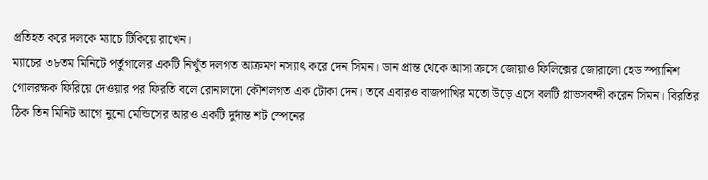প্রতিহত করে দলকে ম্যাচে টিকিয়ে রাখেন।
ম্যাচের ৩৮তম মিনিটে পর্তুগালের একটি নিখুঁত দলগত আক্রমণ নস্যাৎ করে দেন সিমন। ডান প্রান্ত থেকে আসা ক্রসে জোয়াও ফিলিক্সের জোরালো হেড স্প্যানিশ গোলরক্ষক ফিরিয়ে দেওয়ার পর ফিরতি বলে রোনালদো কৌশলগত এক টোকা দেন। তবে এবারও বাজপাখির মতো উড়ে এসে বলটি গ্লাভসবন্দী করেন সিমন। বিরতির ঠিক তিন মিনিট আগে নুনো মেন্ডিসের আরও একটি দুর্দান্ত শট স্পেনের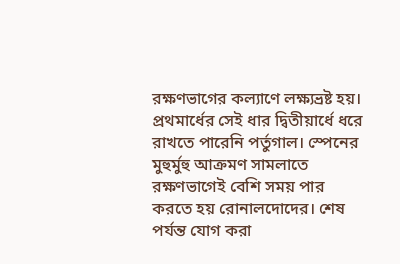রক্ষণভাগের কল্যাণে লক্ষ্যভ্রষ্ট হয়।
প্রথমার্ধের সেই ধার দ্বিতীয়ার্ধে ধরে রাখতে পারেনি পর্তুগাল। স্পেনের মুহুর্মুহু আক্রমণ সামলাতে রক্ষণভাগেই বেশি সময় পার করতে হয় রোনালদোদের। শেষ পর্যন্ত যোগ করা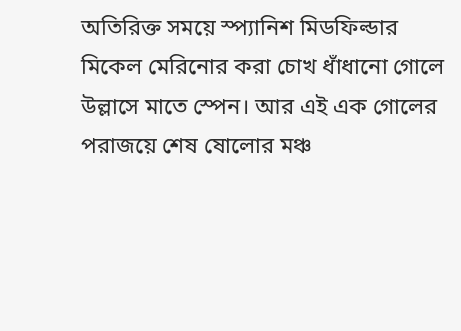অতিরিক্ত সময়ে স্প্যানিশ মিডফিল্ডার মিকেল মেরিনোর করা চোখ ধাঁধানো গোলে উল্লাসে মাতে স্পেন। আর এই এক গোলের পরাজয়ে শেষ ষোলোর মঞ্চ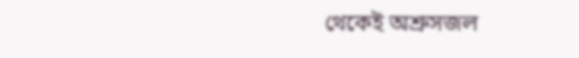থেকেই অশ্রুসজল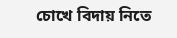চোখে বিদায় নিতে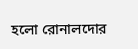হলো রোনালদোর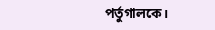পর্তুগালকে।